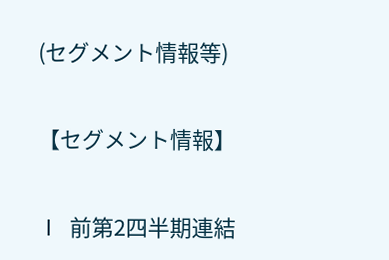(セグメント情報等)

【セグメント情報】

Ⅰ  前第2四半期連結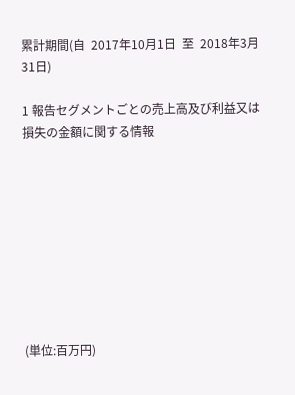累計期間(自  2017年10月1日  至  2018年3月31日)

1 報告セグメントごとの売上高及び利益又は損失の金額に関する情報









(単位:百万円)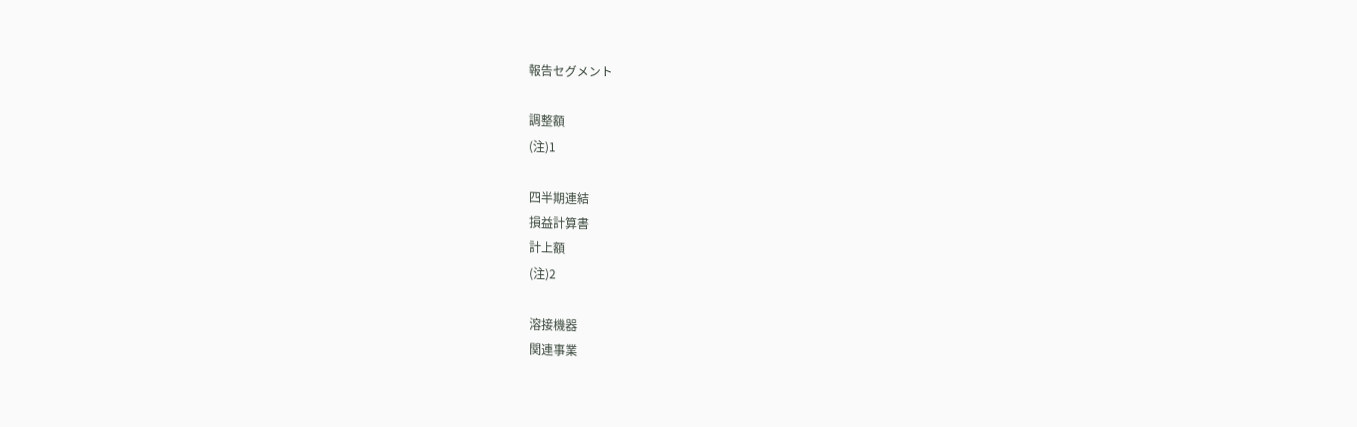報告セグメント

調整額
(注)1

四半期連結
損益計算書
計上額
(注)2

溶接機器
関連事業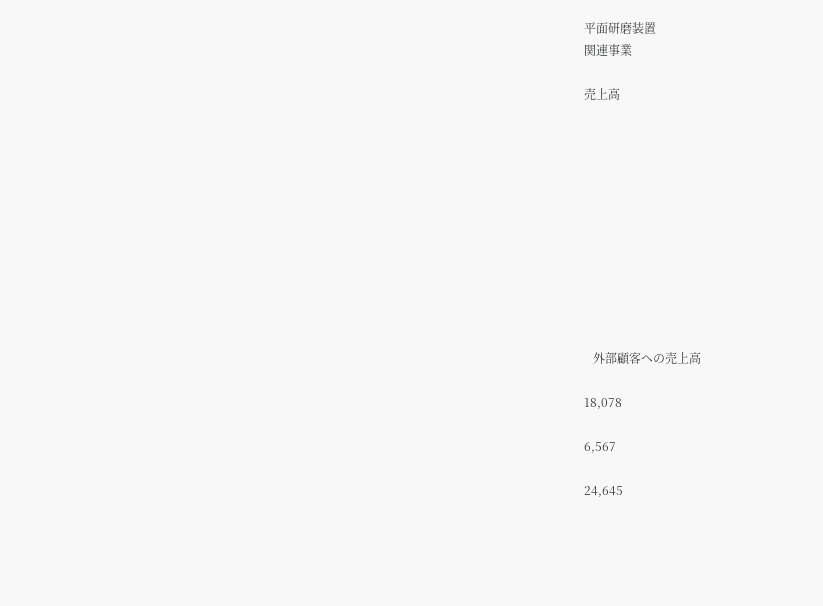平面研磨装置
関連事業

売上高











   外部顧客への売上高

18,078

6,567

24,645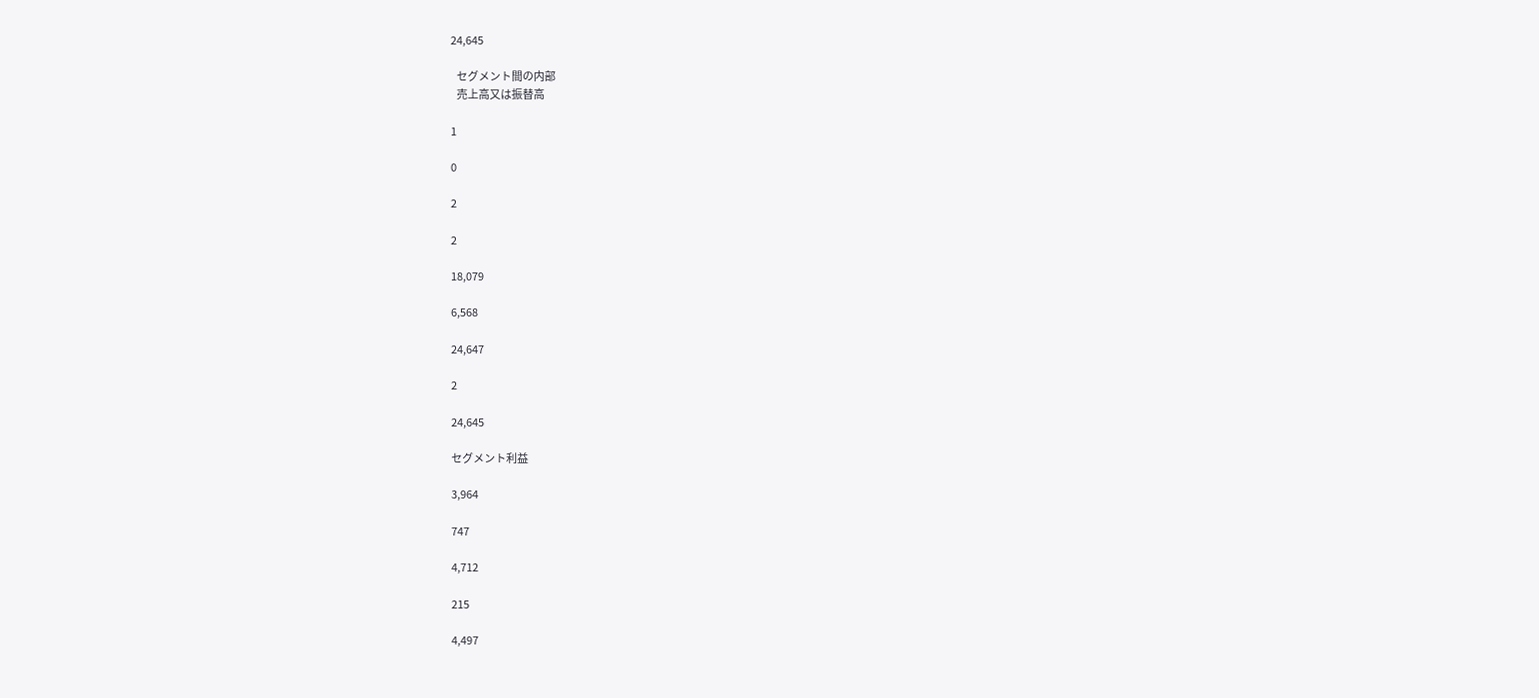24,645

   セグメント間の内部
   売上高又は振替高

1

0

2

2

18,079

6,568

24,647

2

24,645

セグメント利益

3,964

747

4,712

215

4,497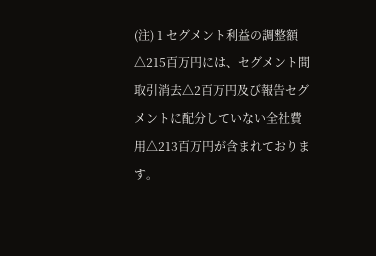(注) 1 セグメント利益の調整額△215百万円には、セグメント間取引消去△2百万円及び報告セグメントに配分していない全社費用△213百万円が含まれております。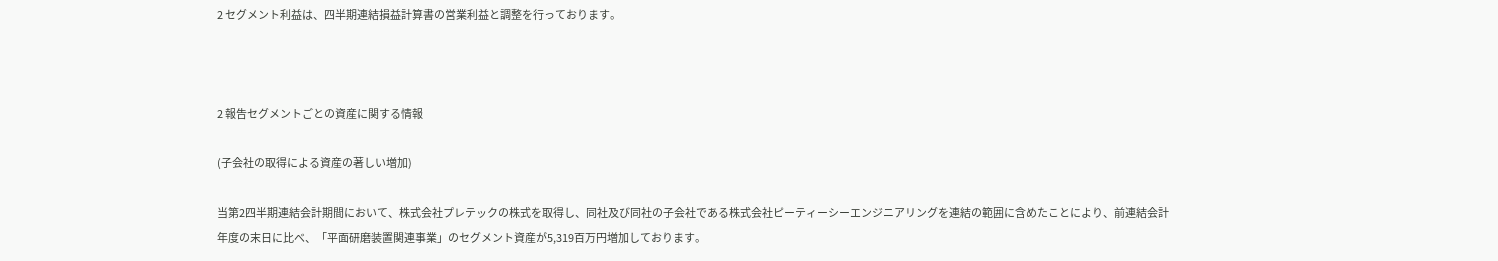2 セグメント利益は、四半期連結損益計算書の営業利益と調整を行っております。



2 報告セグメントごとの資産に関する情報

(子会社の取得による資産の著しい増加)

当第2四半期連結会計期間において、株式会社プレテックの株式を取得し、同社及び同社の子会社である株式会社ピーティーシーエンジニアリングを連結の範囲に含めたことにより、前連結会計年度の末日に比べ、「平面研磨装置関連事業」のセグメント資産が5,319百万円増加しております。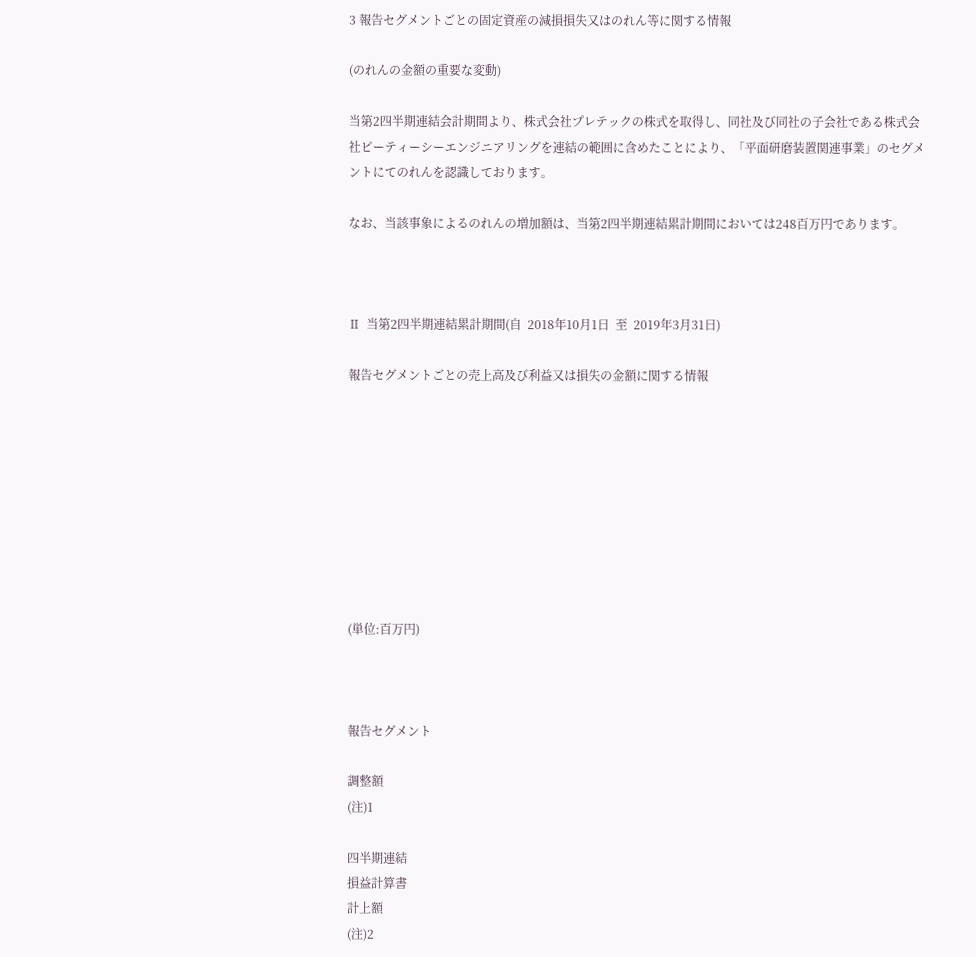3 報告セグメントごとの固定資産の減損損失又はのれん等に関する情報

(のれんの金額の重要な変動)

当第2四半期連結会計期間より、株式会社プレテックの株式を取得し、同社及び同社の子会社である株式会社ピーティーシーエンジニアリングを連結の範囲に含めたことにより、「平面研磨装置関連事業」のセグメントにてのれんを認識しております。

なお、当該事象によるのれんの増加額は、当第2四半期連結累計期間においては248百万円であります。



Ⅱ  当第2四半期連結累計期間(自  2018年10月1日  至  2019年3月31日)

報告セグメントごとの売上高及び利益又は損失の金額に関する情報









(単位:百万円)



報告セグメント

調整額
(注)1

四半期連結
損益計算書
計上額
(注)2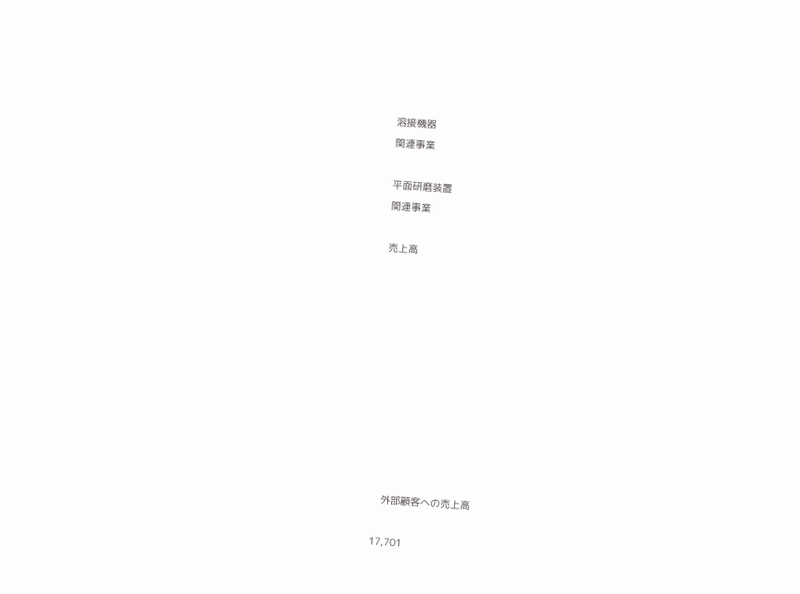溶接機器
関連事業

平面研磨装置
関連事業

売上高











   外部顧客への売上高

17,701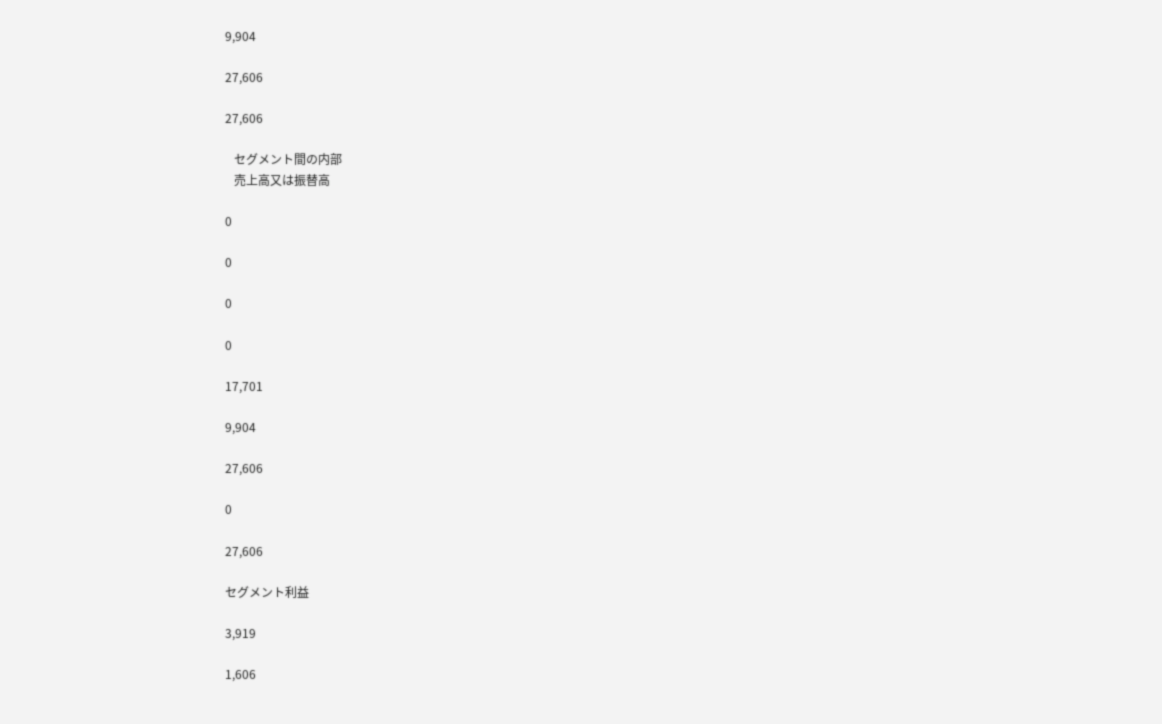9,904

27,606

27,606

   セグメント間の内部
   売上高又は振替高

0

0

0

0

17,701

9,904

27,606

0

27,606

セグメント利益

3,919

1,606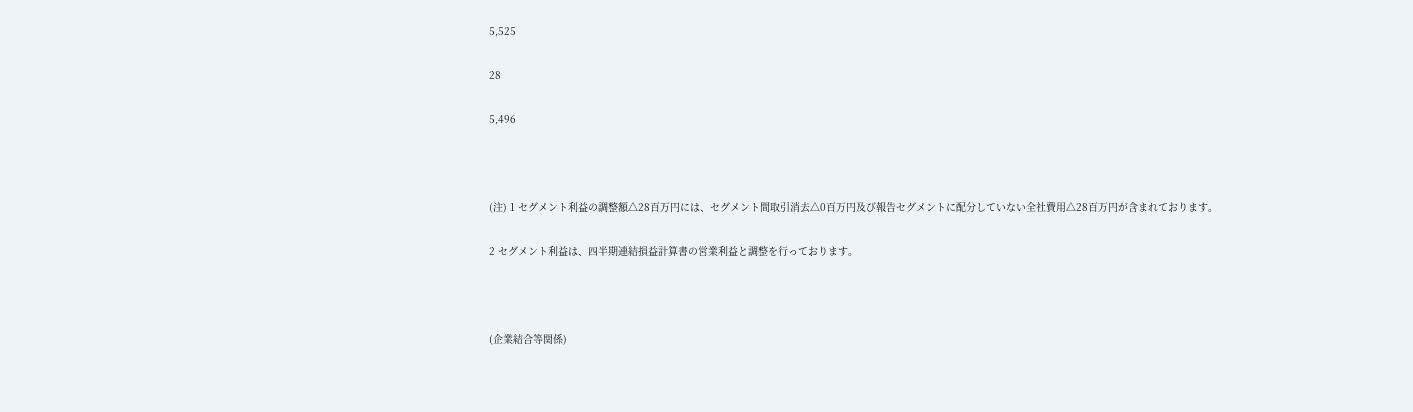5,525

28

5,496



(注) 1 セグメント利益の調整額△28百万円には、セグメント間取引消去△0百万円及び報告セグメントに配分していない全社費用△28百万円が含まれております。

2 セグメント利益は、四半期連結損益計算書の営業利益と調整を行っております。



(企業結合等関係)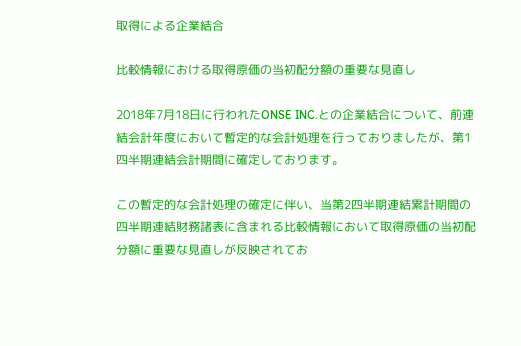取得による企業結合

比較情報における取得原価の当初配分額の重要な見直し

2018年7月18日に行われたONSE INC.との企業結合について、前連結会計年度において暫定的な会計処理を行っておりましたが、第1四半期連結会計期間に確定しております。

この暫定的な会計処理の確定に伴い、当第2四半期連結累計期間の四半期連結財務諸表に含まれる比較情報において取得原価の当初配分額に重要な見直しが反映されてお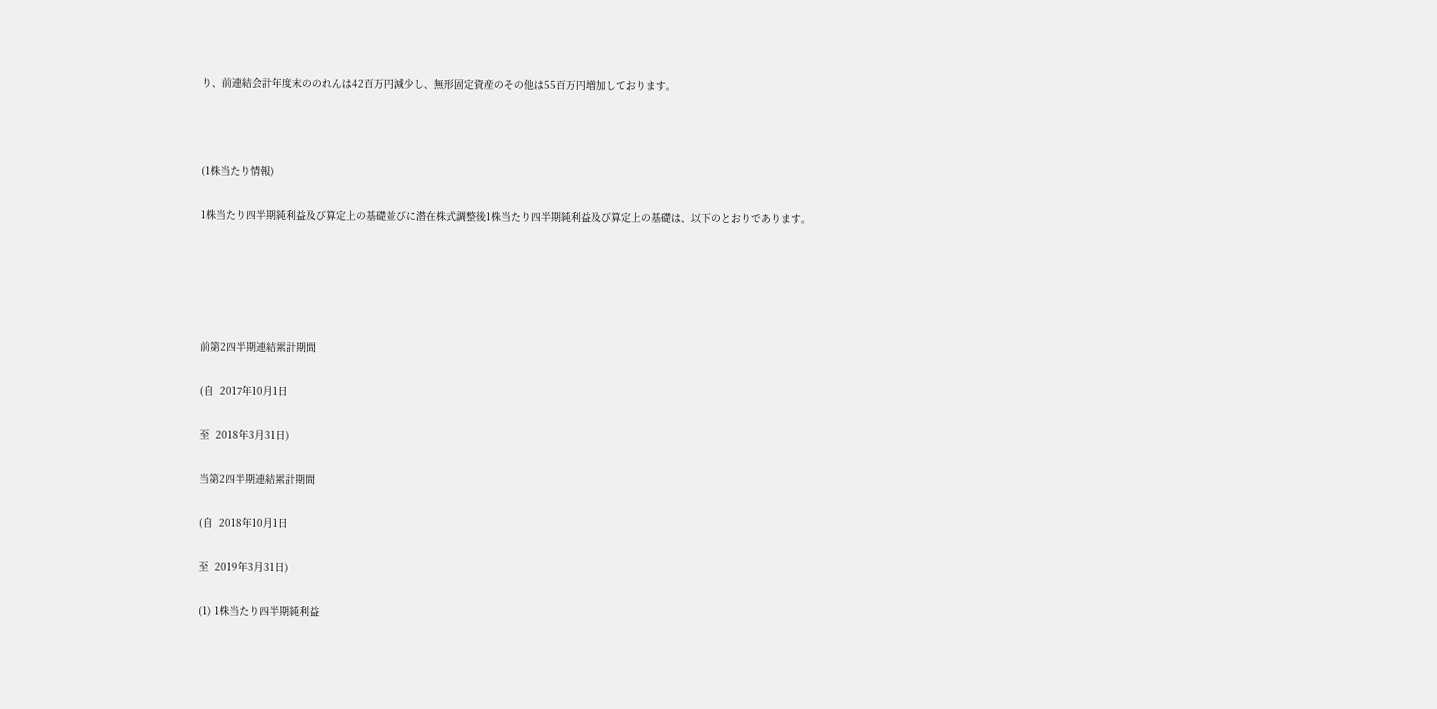り、前連結会計年度末ののれんは42百万円減少し、無形固定資産のその他は55百万円増加しております。



(1株当たり情報)

1株当たり四半期純利益及び算定上の基礎並びに潜在株式調整後1株当たり四半期純利益及び算定上の基礎は、以下のとおりであります。





前第2四半期連結累計期間

(自  2017年10月1日

至  2018年3月31日)

当第2四半期連結累計期間

(自  2018年10月1日

至  2019年3月31日)

(1) 1株当たり四半期純利益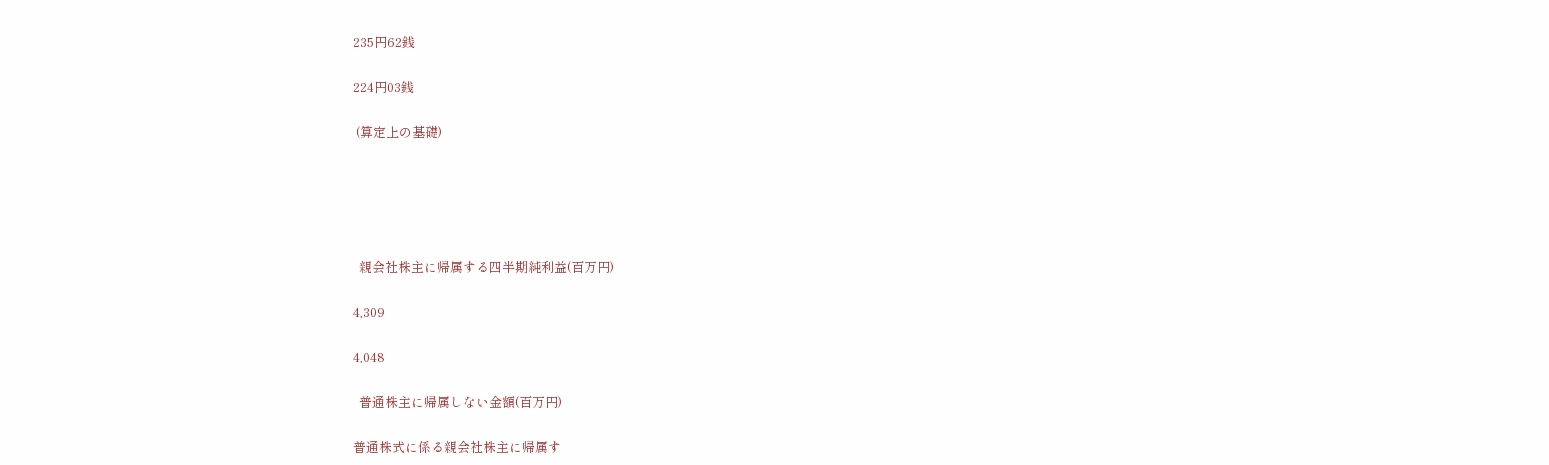235円62銭

224円03銭

 (算定上の基礎)





  親会社株主に帰属する四半期純利益(百万円)

4,309

4,048

  普通株主に帰属しない金額(百万円)

普通株式に係る親会社株主に帰属す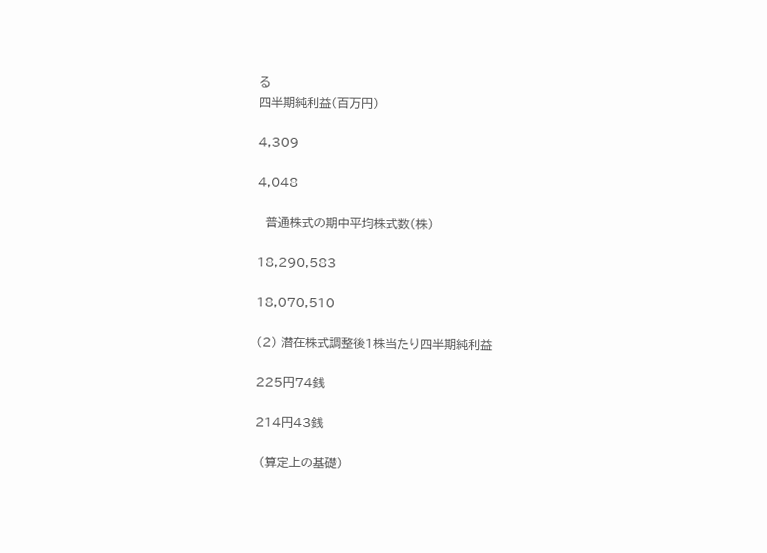る
四半期純利益(百万円)

4,309

4,048

  普通株式の期中平均株式数(株)

18,290,583

18,070,510

(2) 潜在株式調整後1株当たり四半期純利益

225円74銭

214円43銭

 (算定上の基礎)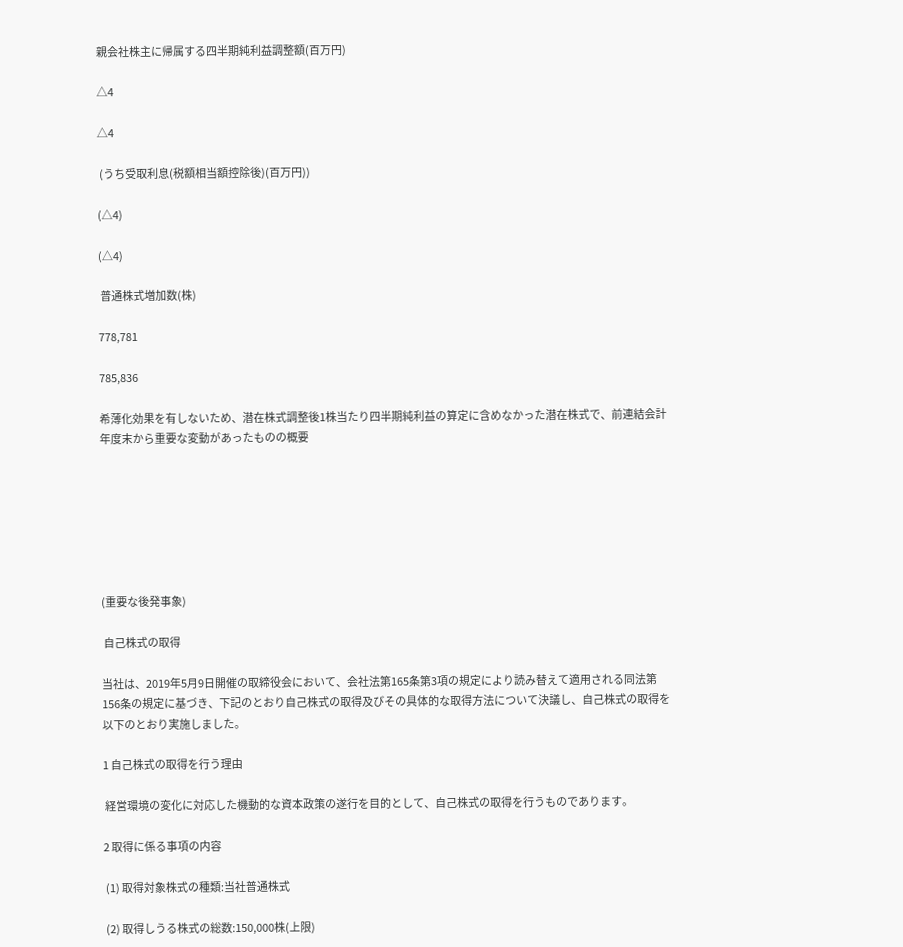親会社株主に帰属する四半期純利益調整額(百万円)

△4

△4

 (うち受取利息(税額相当額控除後)(百万円))

(△4)

(△4)

 普通株式増加数(株)

778,781

785,836

希薄化効果を有しないため、潜在株式調整後1株当たり四半期純利益の算定に含めなかった潜在株式で、前連結会計年度末から重要な変動があったものの概要







(重要な後発事象)

 自己株式の取得

当社は、2019年5月9日開催の取締役会において、会社法第165条第3項の規定により読み替えて適用される同法第156条の規定に基づき、下記のとおり自己株式の取得及びその具体的な取得方法について決議し、自己株式の取得を以下のとおり実施しました。

1 自己株式の取得を行う理由

 経営環境の変化に対応した機動的な資本政策の遂行を目的として、自己株式の取得を行うものであります。

2 取得に係る事項の内容

 (1) 取得対象株式の種類:当社普通株式

 (2) 取得しうる株式の総数:150,000株(上限)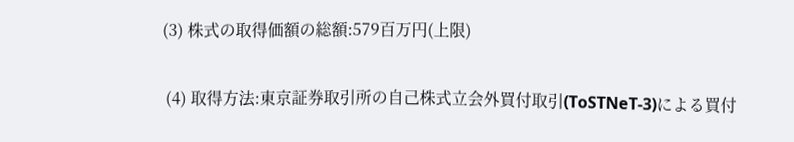(3) 株式の取得価額の総額:579百万円(上限)

 (4) 取得方法:東京証券取引所の自己株式立会外買付取引(ToSTNeT-3)による買付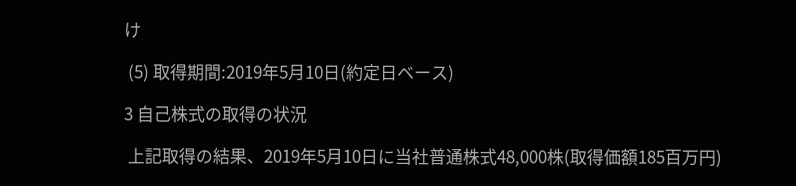け

 (5) 取得期間:2019年5月10日(約定日ベース)

3 自己株式の取得の状況

 上記取得の結果、2019年5月10日に当社普通株式48,000株(取得価額185百万円)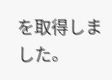を取得しました。